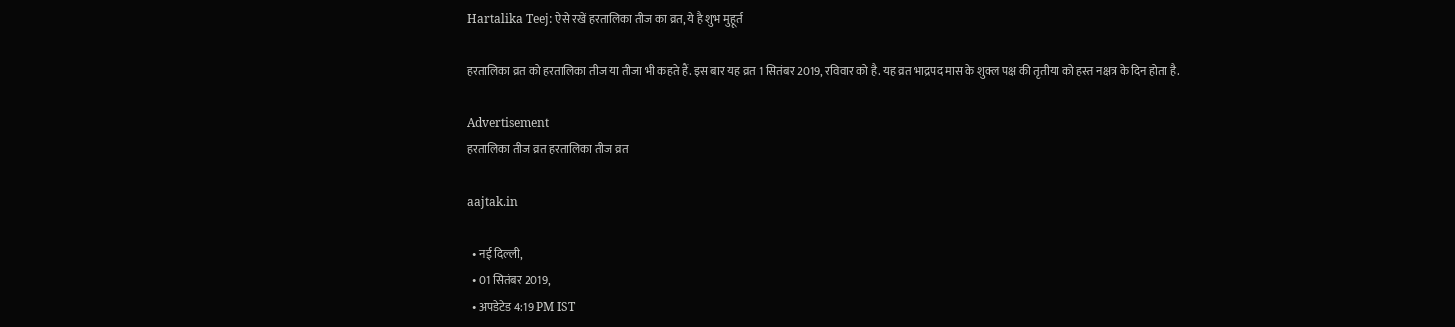Hartalika Teej: ऐसे रखें हरतालिका तीज का व्रत, ये है शुभ मुहूर्त

हरतालिका व्रत को हरतालिका तीज या तीजा भी कहते हैं. इस बार यह व्रत 1 सितंबर 2019, रविवार को है. यह व्रत भाद्रपद मास के शुक्ल पक्ष की तृतीया को हस्त नक्षत्र के दिन होता है.

Advertisement
हरतालिका तीज व्रत हरतालिका तीज व्रत

aajtak.in

  • नई दिल्ली,
  • 01 सितंबर 2019,
  • अपडेटेड 4:19 PM IST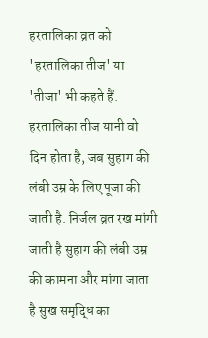हरतालिका व्रत को 'हरतालिका तीज' या 'तीजा' भी कहते हैं. हरतालिका तीज यानी वो दिन होता है, जब सुहाग की लंबी उम्र के लिए पूजा की जाती है. निर्जल व्रत रख मांगी जाती है सुहाग की लंबी उम्र की कामना और मांगा जाता है सुख समृद्धि का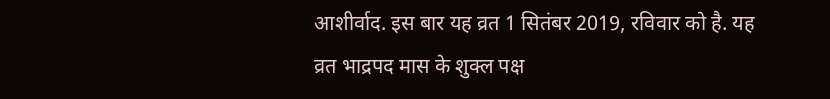आशीर्वाद. इस बार यह व्रत 1 सितंबर 2019, रविवार को है. यह व्रत भाद्रपद मास के शुक्ल पक्ष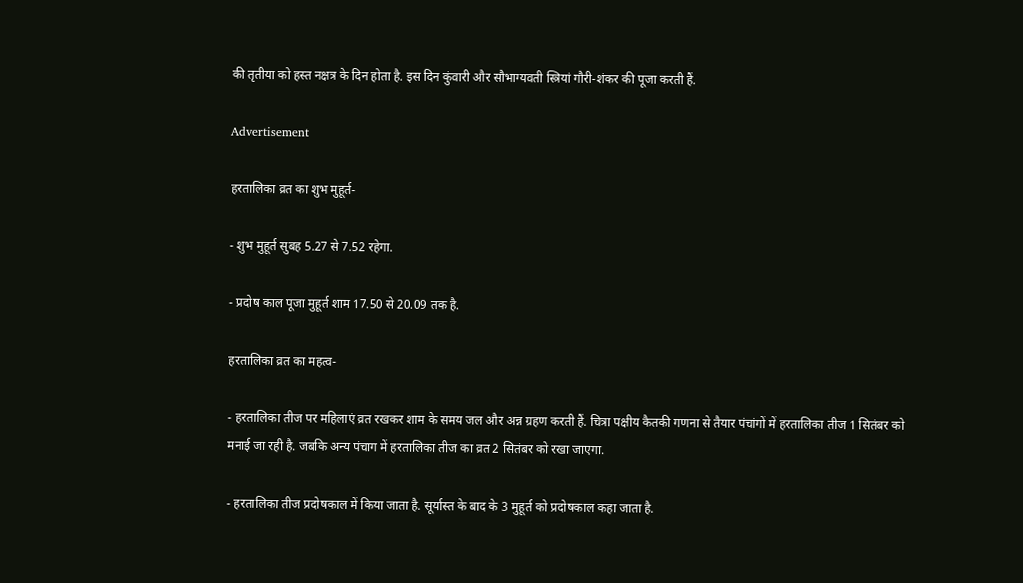की तृतीया को हस्त नक्षत्र के दिन होता है. इस दिन कुंवारी और सौभाग्यवती स्त्रियां गौरी-शंकर की पूजा करती हैं.

Advertisement

हरतालिका व्रत का शुभ मुहूर्त-

- शुभ मुहूर्त सुबह 5.27 से 7.52 रहेगा.

- प्रदोष काल पूजा मुहूर्त शाम 17.50 से 20.09 तक है.

हरतालिका व्रत का महत्व-

- हरतालिका तीज पर महिलाएं व्रत रखकर शाम के समय जल और अन्न ग्रहण करती हैं. चित्रा पक्षीय कैतकी गणना से तैयार पंचांगों में हरतालिका तीज 1 सितंबर को मनाई जा रही है. जबकि अन्य पंचाग में हरतालिका तीज का व्रत 2 सितंबर को रखा जाएगा.

- हरतालिका तीज प्रदोषकाल में किया जाता है. सूर्यास्त के बाद के 3 मुहूर्त को प्रदोषकाल कहा जाता है.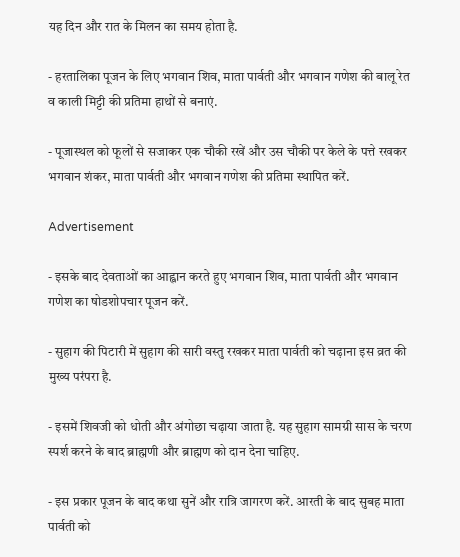यह दिन और रात के मिलन का समय होता है.

- हरतालिका पूजन के लिए भगवान शिव, माता पार्वती और भगवान गणेश की बालू रेत व काली मिट्टी की प्रतिमा हाथों से बनाएं.

- पूजास्थल को फूलों से सजाकर एक चौकी रखें और उस चौकी पर केले के पत्ते रखकर भगवान शंकर, माता पार्वती और भगवान गणेश की प्रतिमा स्थापित करें.

Advertisement

- इसके बाद देवताओं का आह्वान करते हुए भगवान शिव, माता पार्वती और भगवान गणेश का षोडशोपचार पूजन करें.

- सुहाग की पिटारी में सुहाग की सारी वस्तु रखकर माता पार्वती को चढ़ाना इस व्रत की मुख्य परंपरा है.

- इसमें शिवजी को धोती और अंगोछा चढ़ाया जाता है. यह सुहाग सामग्री सास के चरण स्पर्श करने के बाद ब्राह्मणी और ब्राह्मण को दान देना चाहिए.

- इस प्रकार पूजन के बाद कथा सुनें और रात्रि जागरण करें. आरती के बाद सुबह माता पार्वती को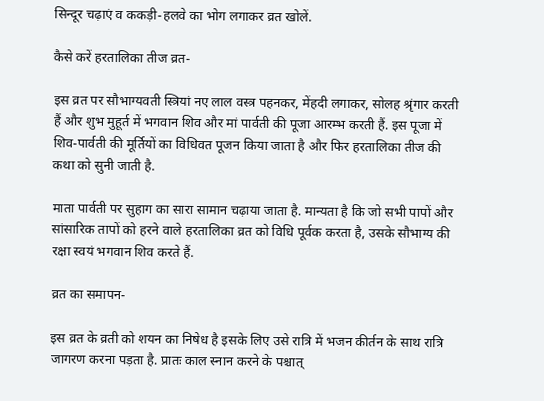सिन्दूर चढ़ाएं व ककड़ी-हलवे का भोग लगाकर व्रत खोलें.

कैसे करें हरतालिका तीज व्रत-

इस व्रत पर सौभाग्यवती स्त्रियां नए लाल वस्त्र पहनकर, मेंहदी लगाकर, सोलह श्रृंगार करती हैं और शुभ मुहूर्त में भगवान शिव और मां पार्वती की पूजा आरम्भ करती हैं. इस पूजा में शिव-पार्वती की मूर्तियों का विधिवत पूजन किया जाता है और फिर हरतालिका तीज की कथा को सुनी जाती है.

माता पार्वती पर सुहाग का सारा सामान चढ़ाया जाता है. मान्यता है कि जो सभी पापों और सांसारिक तापों को हरने वाले हरतालिका व्रत को विधि पूर्वक करता है, उसके सौभाग्य की रक्षा स्वयं भगवान शिव करते हैं.

व्रत का समापन-

इस व्रत के व्रती को शयन का निषेध है इसके लिए उसे रात्रि में भजन कीर्तन के साथ रात्रि जागरण करना पड़ता है. प्रातः काल स्नान करने के पश्चात्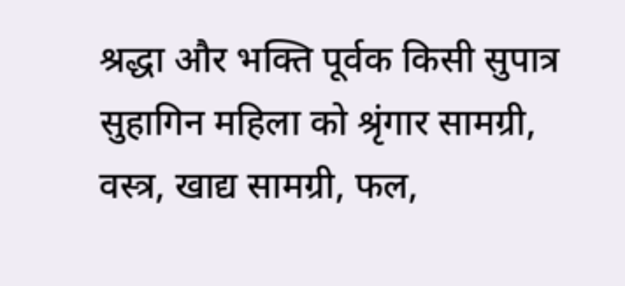श्रद्धा और भक्ति पूर्वक किसी सुपात्र सुहागिन महिला को श्रृंगार सामग्री, वस्त्र, खाद्य सामग्री, फल,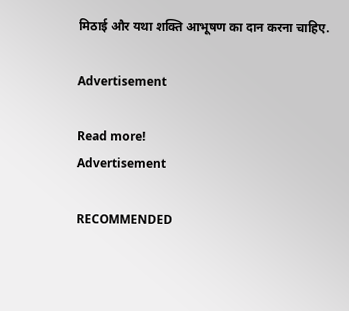मिठाई और यथा शक्ति आभूषण का दान करना चाहिए.

Advertisement

Read more!
Advertisement

RECOMMENDED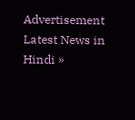Advertisement
Latest News in Hindi »